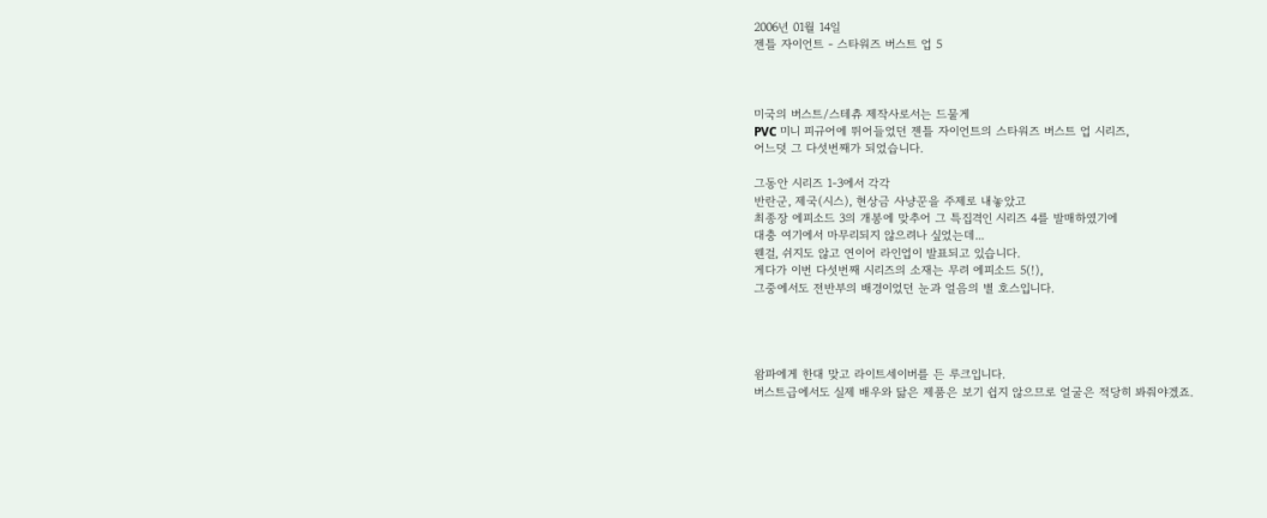2006년 01월 14일
젠틀 자이언트 - 스타워즈 버스트 업 5



미국의 버스트/스테츄 제작사로서는 드물게
PVC 미니 피규어에 뛰어들었던 젠틀 자이언트의 스타워즈 버스트 업 시리즈,
어느덧 그 다섯번째가 되었습니다.

그동안 시리즈 1-3에서 각각
반란군, 제국(시스), 현상금 사냥꾼을 주제로 내놓았고
최종장 에피소드 3의 개봉에 맞추어 그 특집격인 시리즈 4를 발매하였기에
대충 여기에서 마무리되지 않으려나 싶었는데...
웬걸, 쉬지도 않고 연이어 라인업이 발표되고 있습니다.
게다가 이번 다섯번째 시리즈의 소재는 무려 에피소드 5(!),
그중에서도 전반부의 배경이었던 눈과 얼음의 별 호스입니다.




왐파에게 한대 맞고 라이트세이버를 든 루크입니다.
버스트급에서도 실제 배우와 닮은 제품은 보기 쉽지 않으므로 얼굴은 적당히 봐줘야겠죠.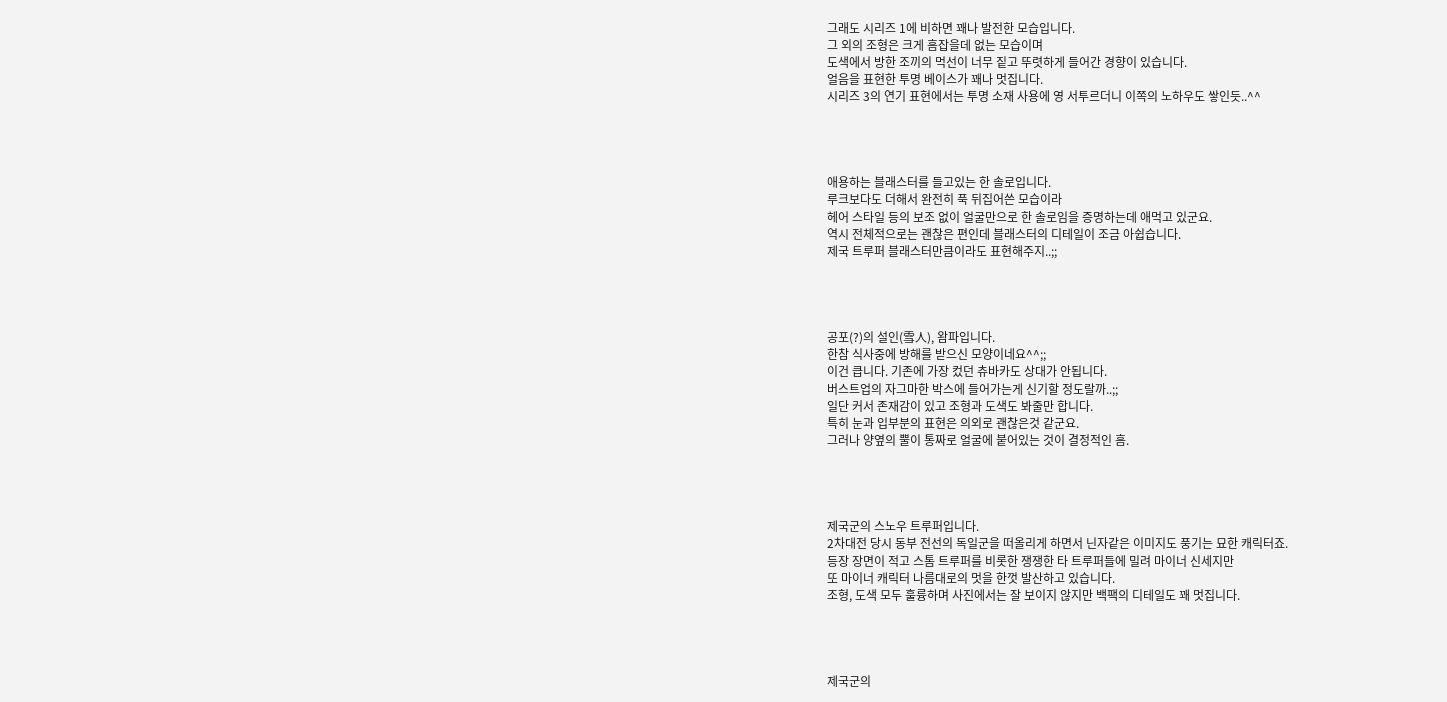그래도 시리즈 1에 비하면 꽤나 발전한 모습입니다.
그 외의 조형은 크게 흠잡을데 없는 모습이며
도색에서 방한 조끼의 먹선이 너무 짙고 뚜렷하게 들어간 경향이 있습니다.
얼음을 표현한 투명 베이스가 꽤나 멋집니다.
시리즈 3의 연기 표현에서는 투명 소재 사용에 영 서투르더니 이쪽의 노하우도 쌓인듯..^^




애용하는 블래스터를 들고있는 한 솔로입니다.
루크보다도 더해서 완전히 푹 뒤집어쓴 모습이라
헤어 스타일 등의 보조 없이 얼굴만으로 한 솔로임을 증명하는데 애먹고 있군요.
역시 전체적으로는 괜찮은 편인데 블래스터의 디테일이 조금 아쉽습니다.
제국 트루퍼 블래스터만큼이라도 표현해주지..;;




공포(?)의 설인(雪人), 왐파입니다.
한참 식사중에 방해를 받으신 모양이네요^^;;
이건 큽니다. 기존에 가장 컸던 츄바카도 상대가 안됩니다.
버스트업의 자그마한 박스에 들어가는게 신기할 정도랄까..;;
일단 커서 존재감이 있고 조형과 도색도 봐줄만 합니다.
특히 눈과 입부분의 표현은 의외로 괜찮은것 같군요.
그러나 양옆의 뿔이 통짜로 얼굴에 붙어있는 것이 결정적인 흠.




제국군의 스노우 트루퍼입니다.
2차대전 당시 동부 전선의 독일군을 떠올리게 하면서 닌자같은 이미지도 풍기는 묘한 캐릭터죠.
등장 장면이 적고 스톰 트루퍼를 비롯한 쟁쟁한 타 트루퍼들에 밀려 마이너 신세지만
또 마이너 캐릭터 나름대로의 멋을 한껏 발산하고 있습니다.
조형, 도색 모두 훌륭하며 사진에서는 잘 보이지 않지만 백팩의 디테일도 꽤 멋집니다.




제국군의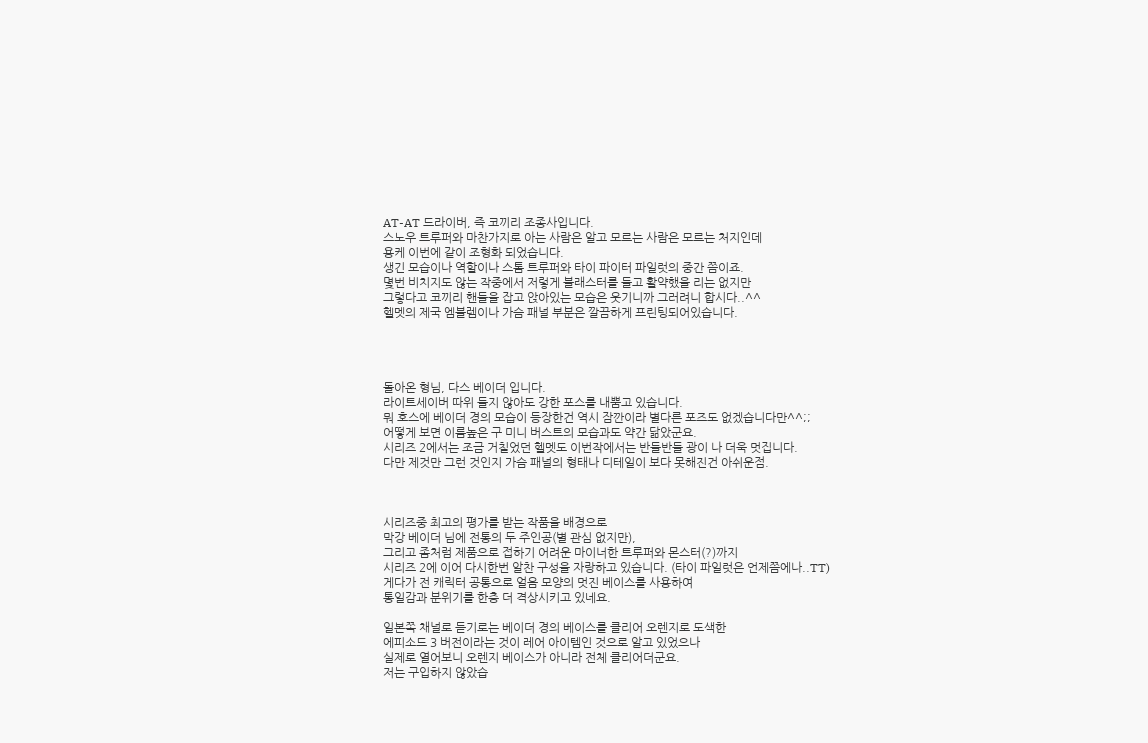AT-AT 드라이버, 즉 코끼리 조종사입니다.
스노우 트루퍼와 마찬가지로 아는 사람은 알고 모르는 사람은 모르는 처지인데
용케 이번에 같이 조형화 되었습니다.
생긴 모습이나 역할이나 스톰 트루퍼와 타이 파이터 파일럿의 중간 쯤이죠.
몇번 비치지도 않는 작중에서 저렇게 블래스터를 들고 활약했을 리는 없지만
그렇다고 코끼리 핸들을 잡고 앉아있는 모습은 웃기니까 그러려니 합시다..^^
헬멧의 제국 엠블렘이나 가슴 패널 부분은 깔끔하게 프린팅되어있습니다.




돌아온 형님, 다스 베이더 입니다.
라이트세이버 따위 들지 않아도 강한 포스를 내뿜고 있습니다.
뭐 호스에 베이더 경의 모습이 등장한건 역시 잠깐이라 별다른 포즈도 없겠습니다만^^;;
어떻게 보면 이름높은 구 미니 버스트의 모습과도 약간 닮았군요.
시리즈 2에서는 조금 거칠었던 헬멧도 이번작에서는 반들반들 광이 나 더욱 멋집니다.
다만 제것만 그런 것인지 가슴 패널의 형태나 디테일이 보다 못해진건 아쉬운점.



시리즈중 최고의 평가를 받는 작품을 배경으로
막강 베이더 님에 전통의 두 주인공(별 관심 없지만),
그리고 좀처럼 제품으로 접하기 어려운 마이너한 트루퍼와 몬스터(?)까지
시리즈 2에 이어 다시한번 알찬 구성을 자랑하고 있습니다. (타이 파일럿은 언제쯤에나..TT)
게다가 전 캐릭터 공통으로 얼음 모양의 멋진 베이스를 사용하여
통일감과 분위기를 한층 더 격상시키고 있네요.

일본쪽 채널로 듣기로는 베이더 경의 베이스를 클리어 오렌지로 도색한
에피소드 3 버전이라는 것이 레어 아이템인 것으로 알고 있었으나
실제로 열어보니 오렌지 베이스가 아니라 전체 클리어더군요.
저는 구입하지 않았습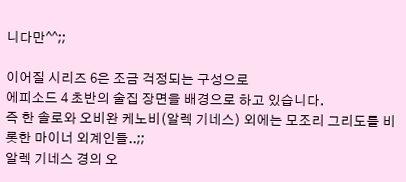니다만^^;;

이어질 시리즈 6은 조금 걱정되는 구성으로
에피소드 4 초반의 술집 장면을 배경으로 하고 있습니다.
즉 한 솔로와 오비완 케노비(알렉 기네스) 외에는 모조리 그리도를 비롯한 마이너 외계인들..;;
알렉 기네스 경의 오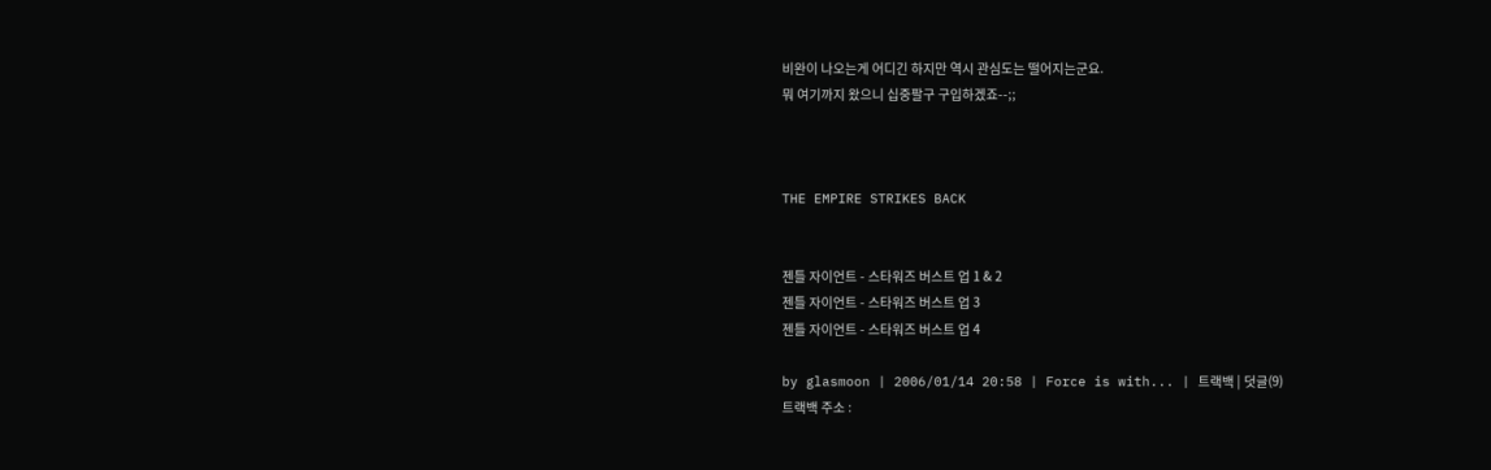비완이 나오는게 어디긴 하지만 역시 관심도는 떨어지는군요.
뭐 여기까지 왔으니 십중팔구 구입하겠죠--;;



THE EMPIRE STRIKES BACK


젠틀 자이언트 - 스타워즈 버스트 업 1 & 2
젠틀 자이언트 - 스타워즈 버스트 업 3
젠틀 자이언트 - 스타워즈 버스트 업 4

by glasmoon | 2006/01/14 20:58 | Force is with... | 트랙백 | 덧글(9)
트랙백 주소 :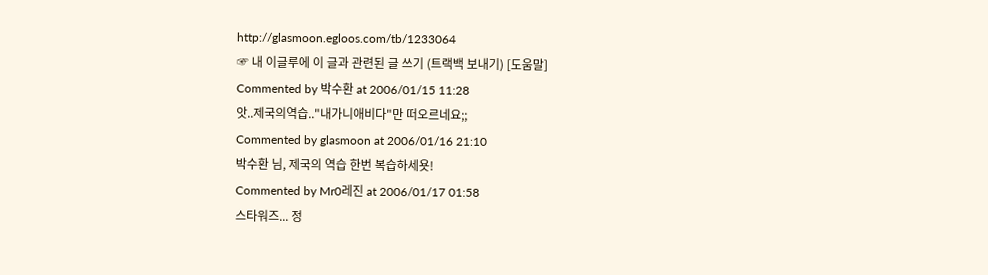http://glasmoon.egloos.com/tb/1233064
☞ 내 이글루에 이 글과 관련된 글 쓰기 (트랙백 보내기) [도움말]
Commented by 박수환 at 2006/01/15 11:28
앗..제국의역습.."내가니애비다"만 떠오르네요;;
Commented by glasmoon at 2006/01/16 21:10
박수환 님, 제국의 역습 한번 복습하세욧!
Commented by Mr0레진 at 2006/01/17 01:58
스타워즈... 정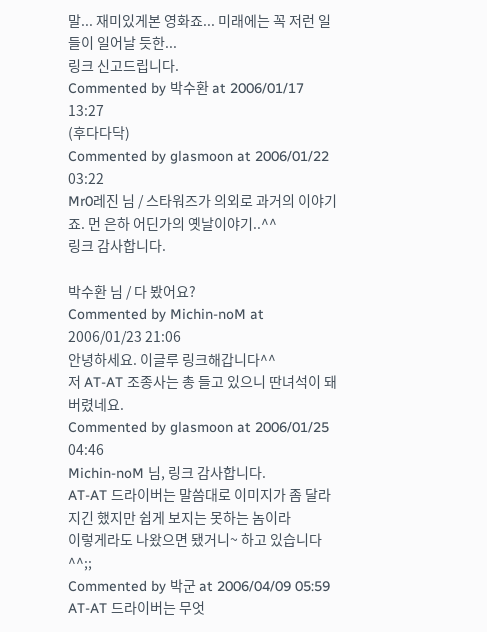말... 재미있게본 영화죠... 미래에는 꼭 저런 일들이 일어날 듯한...
링크 신고드립니다.
Commented by 박수환 at 2006/01/17 13:27
(후다다닥)
Commented by glasmoon at 2006/01/22 03:22
Mr0레진 님 / 스타워즈가 의외로 과거의 이야기죠. 먼 은하 어딘가의 옛날이야기..^^
링크 감사합니다.

박수환 님 / 다 봤어요?
Commented by Michin-noM at 2006/01/23 21:06
안녕하세요. 이글루 링크해갑니다^^
저 AT-AT 조종사는 총 들고 있으니 딴녀석이 돼버렸네요.
Commented by glasmoon at 2006/01/25 04:46
Michin-noM 님, 링크 감사합니다.
AT-AT 드라이버는 말씀대로 이미지가 좀 달라지긴 했지만 쉽게 보지는 못하는 놈이라
이렇게라도 나왔으면 됐거니~ 하고 있습니다^^;;
Commented by 박군 at 2006/04/09 05:59
AT-AT 드라이버는 무엇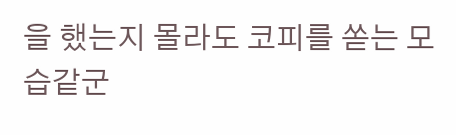을 했는지 몰라도 코피를 쏟는 모습같군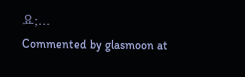요;...
Commented by glasmoon at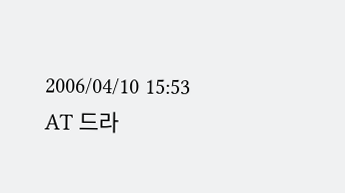2006/04/10 15:53
AT 드라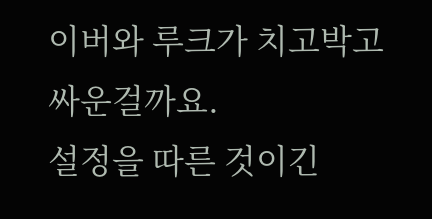이버와 루크가 치고박고 싸운걸까요.
설정을 따른 것이긴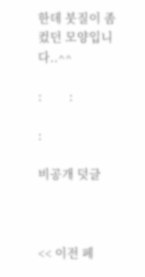한데 붓질이 좀 컸던 모양입니다..^^

:         :

:

비공개 덧글



<< 이전 페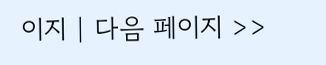이지 | 다음 페이지 >>